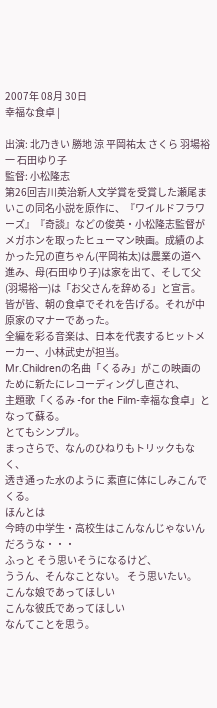2007年 08月 30日
幸福な食卓 |

出演: 北乃きい 勝地 涼 平岡祐太 さくら 羽場裕一 石田ゆり子
監督: 小松隆志
第26回吉川英治新人文学賞を受賞した瀬尾まいこの同名小説を原作に、『ワイルドフラワーズ』『奇談』などの俊英・小松隆志監督がメガホンを取ったヒューマン映画。成績のよかった兄の直ちゃん(平岡祐太)は農業の道へ進み、母(石田ゆり子)は家を出て、そして父(羽場裕一)は「お父さんを辞める」と宣言。皆が皆、朝の食卓でそれを告げる。それが中原家のマナーであった。
全編を彩る音楽は、日本を代表するヒットメーカー、小林武史が担当。
Mr.Childrenの名曲「くるみ」がこの映画のために新たにレコーディングし直され、
主題歌「くるみ -for the Film-幸福な食卓」となって蘇る。
とてもシンプル。
まっさらで、なんのひねりもトリックもなく、
透き通った水のように 素直に体にしみこんでくる。
ほんとは
今時の中学生・高校生はこんなんじゃないんだろうな・・・
ふっと そう思いそうになるけど、
ううん、そんなことない。 そう思いたい。
こんな娘であってほしい
こんな彼氏であってほしい
なんてことを思う。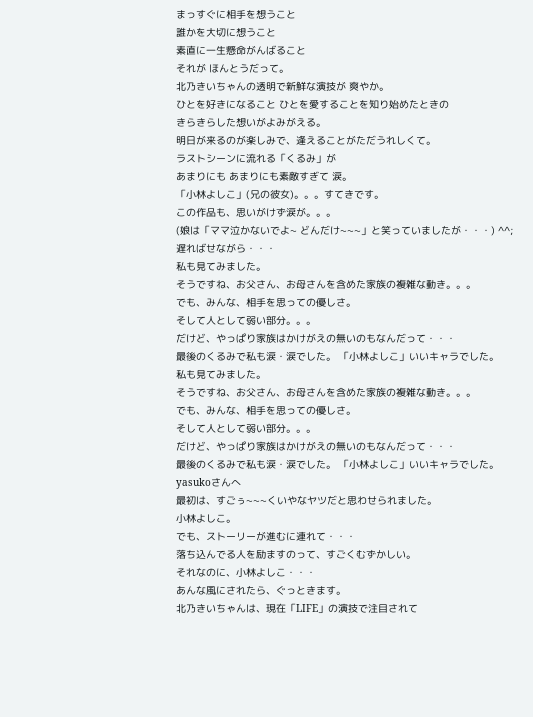まっすぐに相手を想うこと
誰かを大切に想うこと
素直に一生懸命がんばること
それが ほんとうだって。
北乃きいちゃんの透明で新鮮な演技が 爽やか。
ひとを好きになること ひとを愛することを知り始めたときの
きらきらした想いがよみがえる。
明日が来るのが楽しみで、逢えることがただうれしくて。
ラストシーンに流れる「くるみ」が
あまりにも あまりにも素敵すぎて 涙。
「小林よしこ」(兄の彼女)。。。すてきです。
この作品も、思いがけず涙が。。。
(娘は「ママ泣かないでよ~ どんだけ~~~」と笑っていましたが・・・) ^^;
遅ればせながら・・・
私も見てみました。
そうですね、お父さん、お母さんを含めた家族の複雑な動き。。。
でも、みんな、相手を思っての優しさ。
そして人として弱い部分。。。
だけど、やっぱり家族はかけがえの無いのもなんだって・・・
最後のくるみで私も涙・涙でした。 「小林よしこ」いいキャラでした。
私も見てみました。
そうですね、お父さん、お母さんを含めた家族の複雑な動き。。。
でも、みんな、相手を思っての優しさ。
そして人として弱い部分。。。
だけど、やっぱり家族はかけがえの無いのもなんだって・・・
最後のくるみで私も涙・涙でした。 「小林よしこ」いいキャラでした。
yasukoさんへ
最初は、すごぅ~~~くいやなヤツだと思わせられました。
小林よしこ。
でも、ストーリーが進むに連れて・・・
落ち込んでる人を励ますのって、すごくむずかしい。
それなのに、小林よしこ・・・
あんな風にされたら、ぐっときます。
北乃きいちゃんは、現在「LIFE」の演技で注目されて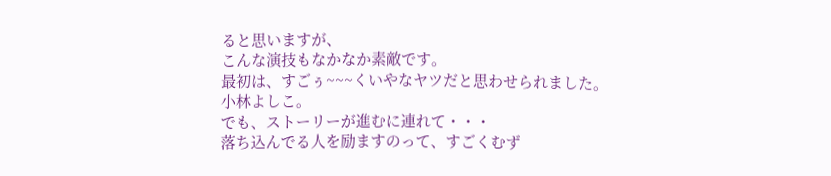ると思いますが、
こんな演技もなかなか素敵です。
最初は、すごぅ~~~くいやなヤツだと思わせられました。
小林よしこ。
でも、ストーリーが進むに連れて・・・
落ち込んでる人を励ますのって、すごくむず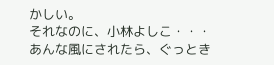かしい。
それなのに、小林よしこ・・・
あんな風にされたら、ぐっとき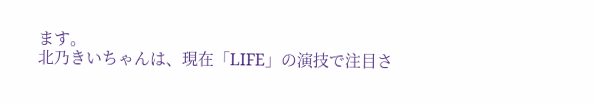ます。
北乃きいちゃんは、現在「LIFE」の演技で注目さ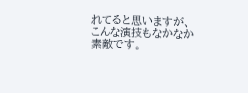れてると思いますが、
こんな演技もなかなか素敵です。